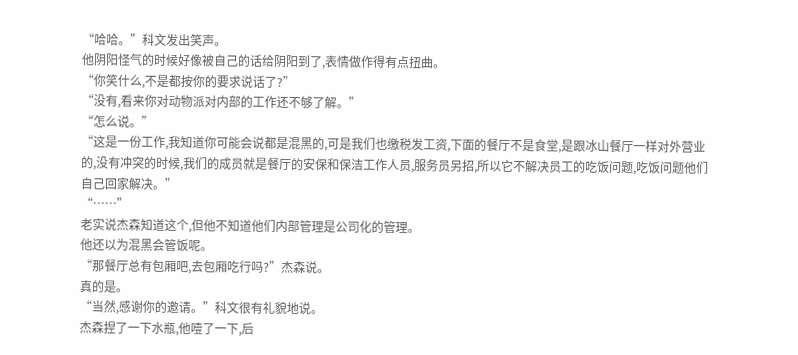“哈哈。”科文发出笑声。
他阴阳怪气的时候好像被自己的话给阴阳到了,表情做作得有点扭曲。
“你笑什么,不是都按你的要求说话了?”
“没有,看来你对动物派对内部的工作还不够了解。”
“怎么说。”
“这是一份工作,我知道你可能会说都是混黑的,可是我们也缴税发工资,下面的餐厅不是食堂,是跟冰山餐厅一样对外营业的,没有冲突的时候,我们的成员就是餐厅的安保和保洁工作人员,服务员另招,所以它不解决员工的吃饭问题,吃饭问题他们自己回家解决。”
“……”
老实说杰森知道这个,但他不知道他们内部管理是公司化的管理。
他还以为混黑会管饭呢。
“那餐厅总有包厢吧,去包厢吃行吗?”杰森说。
真的是。
“当然,感谢你的邀请。”科文很有礼貌地说。
杰森捏了一下水瓶,他噎了一下,后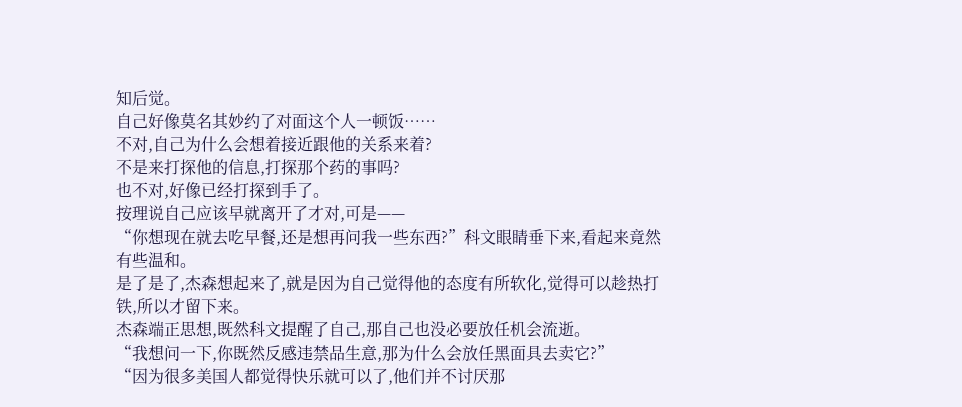知后觉。
自己好像莫名其妙约了对面这个人一顿饭……
不对,自己为什么会想着接近跟他的关系来着?
不是来打探他的信息,打探那个药的事吗?
也不对,好像已经打探到手了。
按理说自己应该早就离开了才对,可是——
“你想现在就去吃早餐,还是想再问我一些东西?”科文眼睛垂下来,看起来竟然有些温和。
是了是了,杰森想起来了,就是因为自己觉得他的态度有所软化,觉得可以趁热打铁,所以才留下来。
杰森端正思想,既然科文提醒了自己,那自己也没必要放任机会流逝。
“我想问一下,你既然反感违禁品生意,那为什么会放任黑面具去卖它?”
“因为很多美国人都觉得快乐就可以了,他们并不讨厌那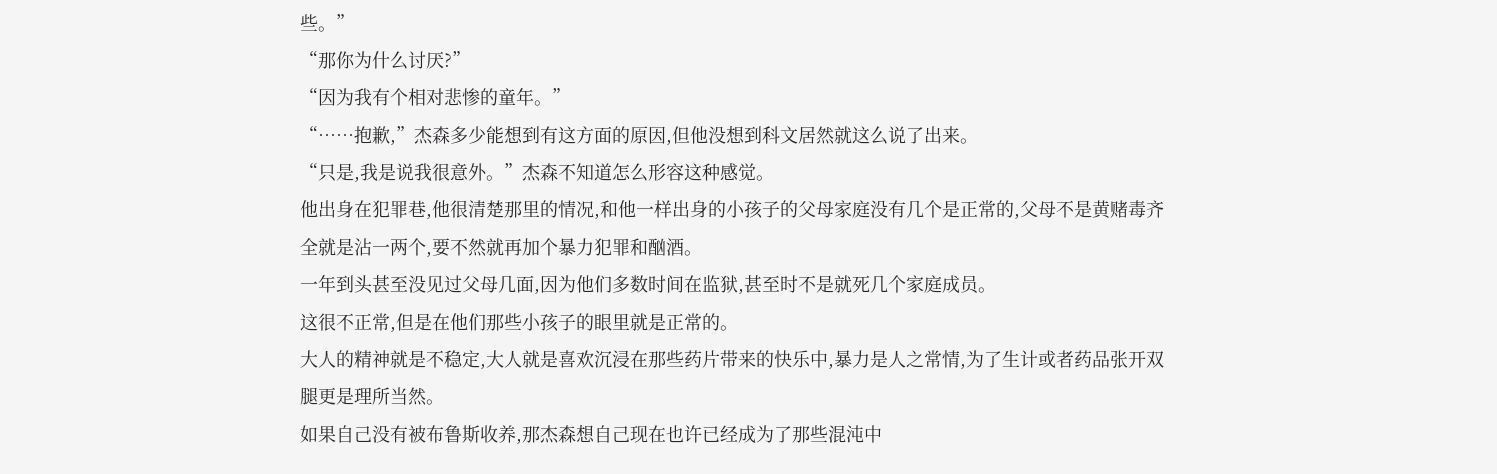些。”
“那你为什么讨厌?”
“因为我有个相对悲惨的童年。”
“……抱歉,”杰森多少能想到有这方面的原因,但他没想到科文居然就这么说了出来。
“只是,我是说我很意外。”杰森不知道怎么形容这种感觉。
他出身在犯罪巷,他很清楚那里的情况,和他一样出身的小孩子的父母家庭没有几个是正常的,父母不是黄赌毒齐全就是沾一两个,要不然就再加个暴力犯罪和酗酒。
一年到头甚至没见过父母几面,因为他们多数时间在监狱,甚至时不是就死几个家庭成员。
这很不正常,但是在他们那些小孩子的眼里就是正常的。
大人的精神就是不稳定,大人就是喜欢沉浸在那些药片带来的快乐中,暴力是人之常情,为了生计或者药品张开双腿更是理所当然。
如果自己没有被布鲁斯收养,那杰森想自己现在也许已经成为了那些混沌中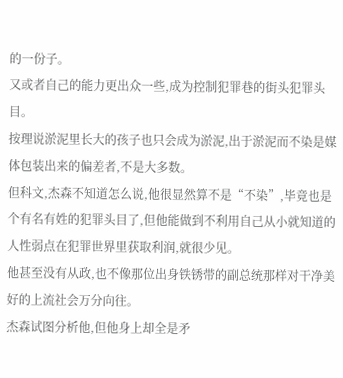的一份子。
又或者自己的能力更出众一些,成为控制犯罪巷的街头犯罪头目。
按理说淤泥里长大的孩子也只会成为淤泥,出于淤泥而不染是媒体包装出来的偏差者,不是大多数。
但科文,杰森不知道怎么说,他很显然算不是“不染”,毕竟也是个有名有姓的犯罪头目了,但他能做到不利用自己从小就知道的人性弱点在犯罪世界里获取利润,就很少见。
他甚至没有从政,也不像那位出身铁锈带的副总统那样对干净美好的上流社会万分向往。
杰森试图分析他,但他身上却全是矛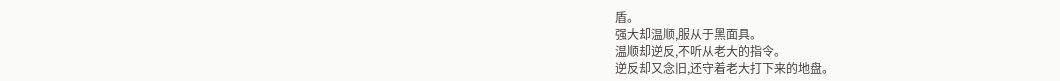盾。
强大却温顺,服从于黑面具。
温顺却逆反,不听从老大的指令。
逆反却又念旧,还守着老大打下来的地盘。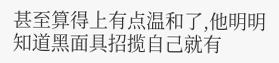甚至算得上有点温和了,他明明知道黑面具招揽自己就有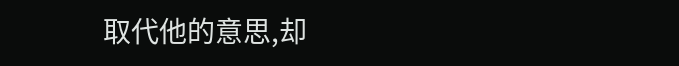取代他的意思,却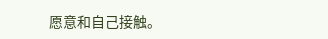愿意和自己接触。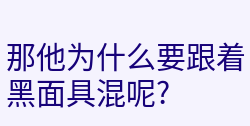那他为什么要跟着黑面具混呢?